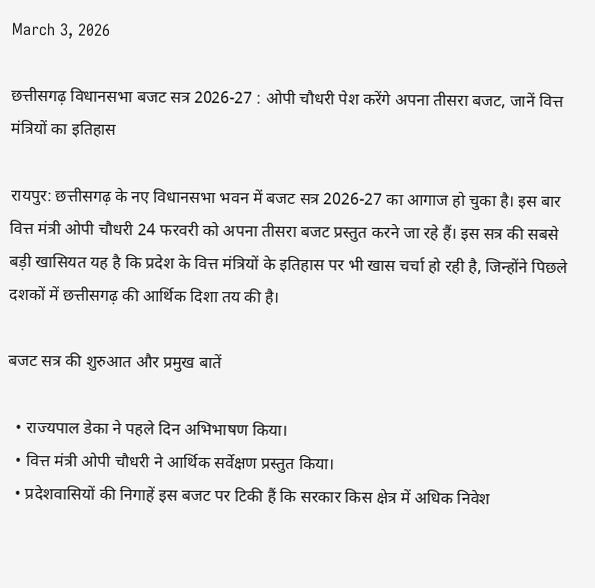March 3, 2026

छत्तीसगढ़ विधानसभा बजट सत्र 2026-27 : ओपी चौधरी पेश करेंगे अपना तीसरा बजट, जानें वित्त मंत्रियों का इतिहास

रायपुर: छत्तीसगढ़ के नए विधानसभा भवन में बजट सत्र 2026-27 का आगाज हो चुका है। इस बार वित्त मंत्री ओपी चौधरी 24 फरवरी को अपना तीसरा बजट प्रस्तुत करने जा रहे हैं। इस सत्र की सबसे बड़ी खासियत यह है कि प्रदेश के वित्त मंत्रियों के इतिहास पर भी खास चर्चा हो रही है, जिन्होंने पिछले दशकों में छत्तीसगढ़ की आर्थिक दिशा तय की है।

बजट सत्र की शुरुआत और प्रमुख बातें

  • राज्यपाल डेका ने पहले दिन अभिभाषण किया।
  • वित्त मंत्री ओपी चौधरी ने आर्थिक सर्वेक्षण प्रस्तुत किया।
  • प्रदेशवासियों की निगाहें इस बजट पर टिकी हैं कि सरकार किस क्षेत्र में अधिक निवेश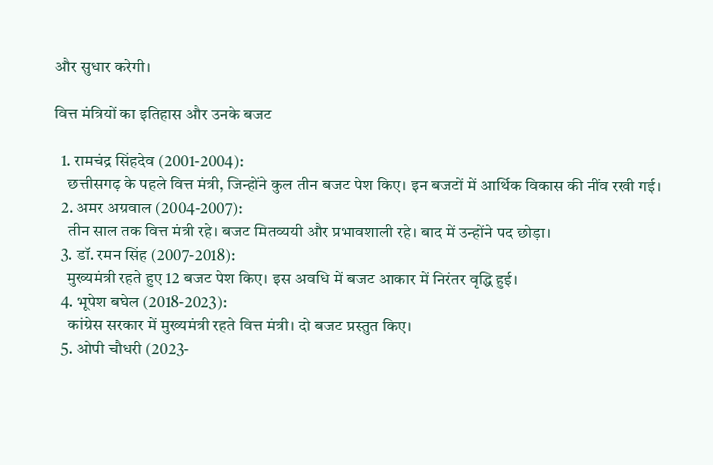और सुधार करेगी।

वित्त मंत्रियों का इतिहास और उनके बजट

  1. रामचंद्र सिंहदेव (2001-2004):
    छत्तीसगढ़ के पहले वित्त मंत्री, जिन्होंने कुल तीन बजट पेश किए। इन बजटों में आर्थिक विकास की नींव रखी गई।
  2. अमर अग्रवाल (2004-2007):
    तीन साल तक वित्त मंत्री रहे। बजट मितव्ययी और प्रभावशाली रहे। बाद में उन्होंने पद छोड़ा।
  3. डॉ. रमन सिंह (2007-2018):
    मुख्यमंत्री रहते हुए 12 बजट पेश किए। इस अवधि में बजट आकार में निरंतर वृद्धि हुई।
  4. भूपेश बघेल (2018-2023):
    कांग्रेस सरकार में मुख्यमंत्री रहते वित्त मंत्री। दो बजट प्रस्तुत किए।
  5. ओपी चौधरी (2023-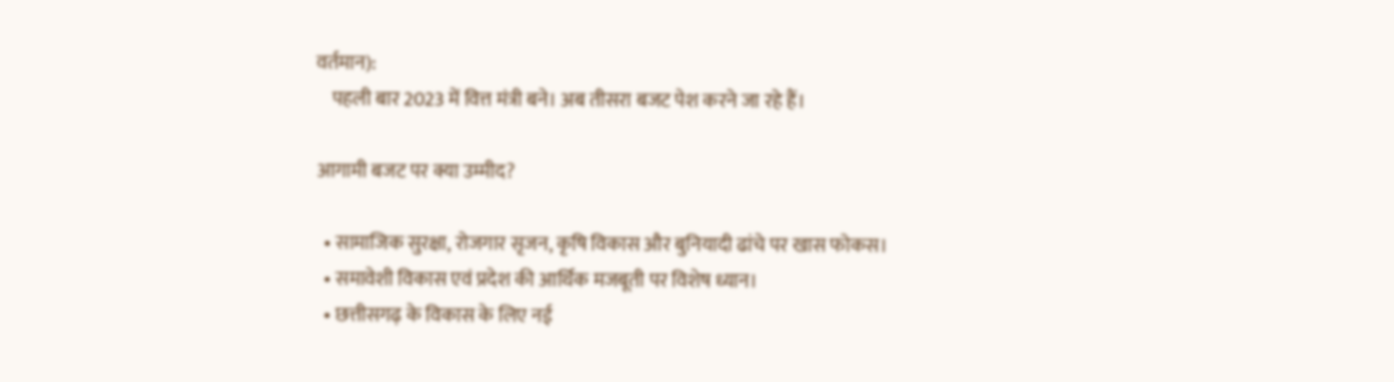वर्तमान):
    पहली बार 2023 में वित्त मंत्री बने। अब तीसरा बजट पेश करने जा रहे हैं।

आगामी बजट पर क्या उम्मीद?

  • सामाजिक सुरक्षा, रोजगार सृजन, कृषि विकास और बुनियादी ढांचे पर खास फोकस।
  • समावेशी विकास एवं प्रदेश की आर्थिक मजबूती पर विशेष ध्यान।
  • छत्तीसगढ़ के विकास के लिए नई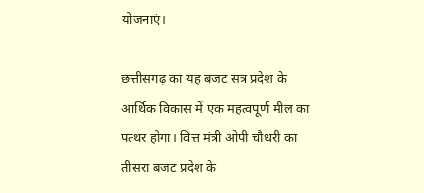योजनाएं।

छत्तीसगढ़ का यह बजट सत्र प्रदेश के आर्थिक विकास में एक महत्वपूर्ण मील का पत्थर होगा। वित्त मंत्री ओपी चौधरी का तीसरा बजट प्रदेश के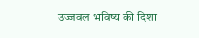उज्जवल भविष्य की दिशा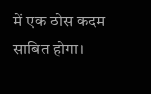में एक ठोस कदम साबित होगा।